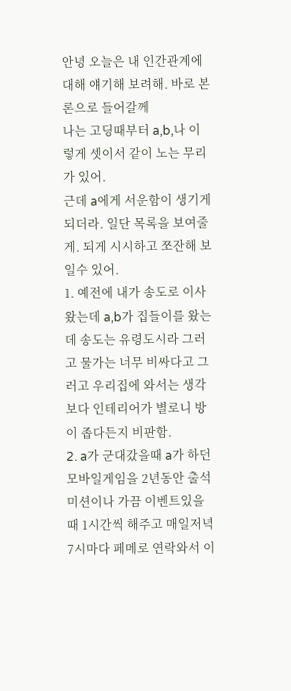안녕 오늘은 내 인간관계에 대해 얘기해 보려해. 바로 본론으로 들어갈께
나는 고딩때부터 a,b,나 이렇게 셋이서 같이 노는 무리가 있어.
근데 a에게 서운함이 생기게 되더라. 일단 목록을 보여줄게. 되게 시시하고 쪼잔해 보일수 있어.
1. 예전에 내가 송도로 이사왔는데 a,b가 집들이를 왔는데 송도는 유령도시라 그러고 물가는 너무 비싸다고 그러고 우리집에 와서는 생각보다 인테리어가 별로니 방이 좁다든지 비판함.
2. a가 군대갔을때 a가 하던 모바일게임을 2년동안 출석미션이나 가끔 이벤트있을때 1시간씩 해주고 매일저녁 7시마다 페메로 연락와서 이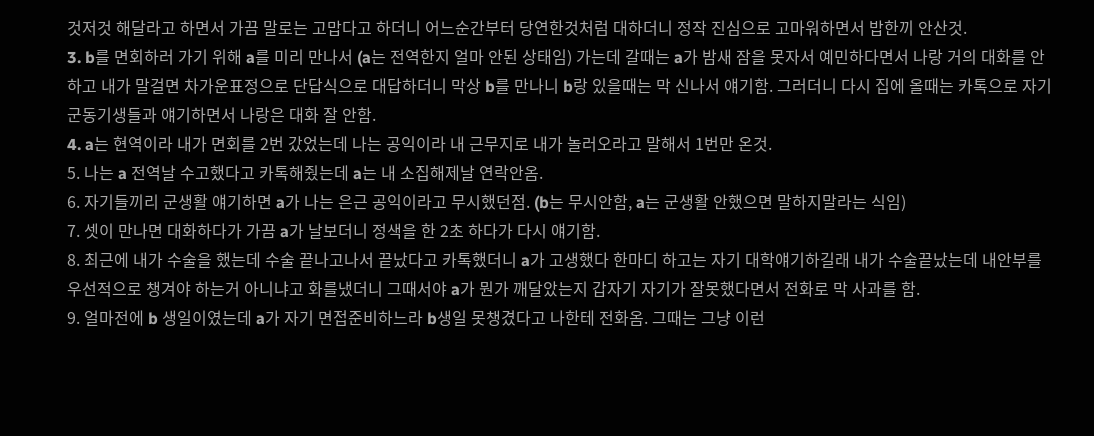것저것 해달라고 하면서 가끔 말로는 고맙다고 하더니 어느순간부터 당연한것처럼 대하더니 정작 진심으로 고마워하면서 밥한끼 안산것.
3. b를 면회하러 가기 위해 a를 미리 만나서 (a는 전역한지 얼마 안된 상태임) 가는데 갈때는 a가 밤새 잠을 못자서 예민하다면서 나랑 거의 대화를 안하고 내가 말걸면 차가운표정으로 단답식으로 대답하더니 막상 b를 만나니 b랑 있을때는 막 신나서 얘기함. 그러더니 다시 집에 올때는 카톡으로 자기 군동기생들과 얘기하면서 나랑은 대화 잘 안함.
4. a는 현역이라 내가 면회를 2번 갔었는데 나는 공익이라 내 근무지로 내가 놀러오라고 말해서 1번만 온것.
5. 나는 a 전역날 수고했다고 카톡해줬는데 a는 내 소집해제날 연락안옴.
6. 자기들끼리 군생활 얘기하면 a가 나는 은근 공익이라고 무시했던점. (b는 무시안함, a는 군생활 안했으면 말하지말라는 식임)
7. 셋이 만나면 대화하다가 가끔 a가 날보더니 정색을 한 2초 하다가 다시 얘기함.
8. 최근에 내가 수술을 했는데 수술 끝나고나서 끝났다고 카톡했더니 a가 고생했다 한마디 하고는 자기 대학얘기하길래 내가 수술끝났는데 내안부를 우선적으로 챙겨야 하는거 아니냐고 화를냈더니 그때서야 a가 뭔가 깨달았는지 갑자기 자기가 잘못했다면서 전화로 막 사과를 함.
9. 얼마전에 b 생일이였는데 a가 자기 면접준비하느라 b생일 못챙겼다고 나한테 전화옴. 그때는 그냥 이런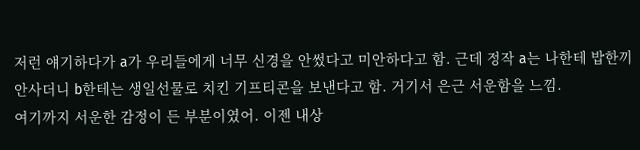저런 얘기하다가 a가 우리들에게 너무 신경을 안썼다고 미안하다고 함. 근데 정작 a는 나한테 밥한끼 안사더니 b한테는 생일선물로 치킨 기프티콘을 보낸다고 함. 거기서 은근 서운함을 느낌.
여기까지 서운한 감정이 든 부분이였어. 이젠 내상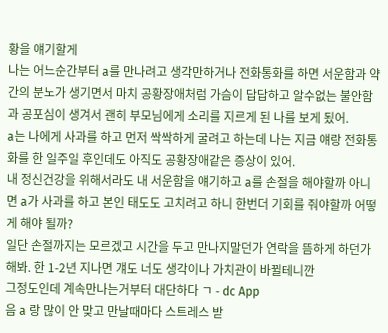황을 얘기할게
나는 어느순간부터 a를 만나려고 생각만하거나 전화통화를 하면 서운함과 약간의 분노가 생기면서 마치 공황장애처럼 가슴이 답답하고 알수없는 불안함과 공포심이 생겨서 괜히 부모님에게 소리를 지르게 된 나를 보게 됬어.
a는 나에게 사과를 하고 먼저 싹싹하게 굴려고 하는데 나는 지금 얘랑 전화통화를 한 일주일 후인데도 아직도 공황장애같은 증상이 있어.
내 정신건강을 위해서라도 내 서운함을 얘기하고 a를 손절을 해야할까 아니면 a가 사과를 하고 본인 태도도 고치려고 하니 한번더 기회를 줘야할까 어떻게 해야 될까?
일단 손절까지는 모르겠고 시간을 두고 만나지말던가 연락을 뜸하게 하던가 해봐. 한 1-2년 지나면 걔도 너도 생각이나 가치관이 바뀔테니깐
그정도인데 계속만나는거부터 대단하다 ㄱ - dc App
음 a 랑 많이 안 맞고 만날때마다 스트레스 받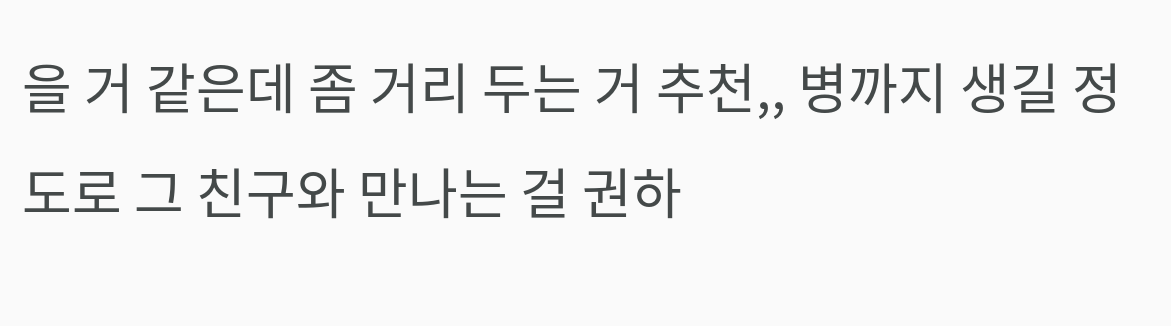을 거 같은데 좀 거리 두는 거 추천,, 병까지 생길 정도로 그 친구와 만나는 걸 권하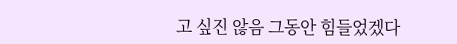고 싶진 않음 그동안 힘들었겠다